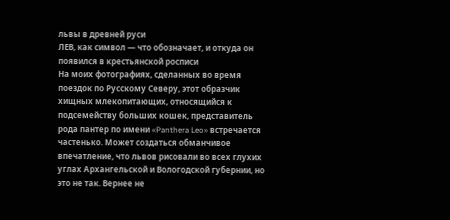львы в древней руси
ЛЕВ, как символ — что обозначает, и откуда он появился в крестьянской росписи
На моих фотографиях, сделанных во время поездок по Русскому Северу, этот образчик хищных млекопитающих, относящийся к подсемейству больших кошек, представитель рода пантер по имени «Panthera Leo» встречается частенько. Может создаться обманчивое впечатление, что львов рисовали во всех глухих углах Архангельской и Вологодской губернии, но это не так. Вернее не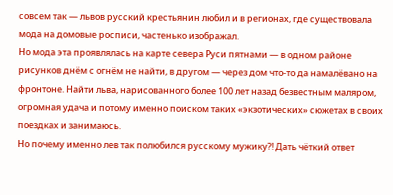совсем так — львов русский крестьянин любил и в регионах, где существовала мода на домовые росписи, частенько изображал.
Но мода эта проявлялась на карте севера Руси пятнами — в одном районе рисунков днём с огнём не найти, в другом — через дом что-то да намалёвано на фронтоне. Найти льва, нарисованного более 100 лет назад безвестным маляром, огромная удача и потому именно поиском таких «экзотических» сюжетах в своих поездках и занимаюсь.
Но почему именно лев так полюбился русскому мужику?! Дать чёткий ответ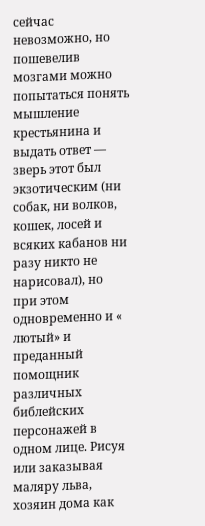сейчас невозможно, но пошевелив мозгами можно попытаться понять мышление крестьянина и выдать ответ — зверь этот был экзотическим (ни собак, ни волков, кошек, лосей и всяких кабанов ни разу никто не нарисовал), но при этом одновременно и « лютый» и преданный помощник различных библейских персонажей в одном лице. Рисуя или заказывая маляру льва, хозяин дома как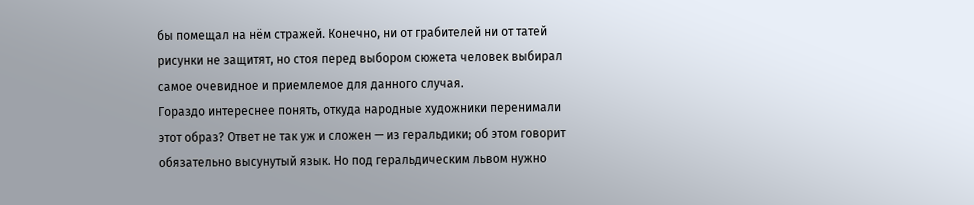бы помещал на нём стражей. Конечно, ни от грабителей ни от татей рисунки не защитят, но стоя перед выбором сюжета человек выбирал самое очевидное и приемлемое для данного случая.
Гораздо интереснее понять, откуда народные художники перенимали этот образ? Ответ не так уж и сложен — из геральдики; об этом говорит обязательно высунутый язык. Но под геральдическим львом нужно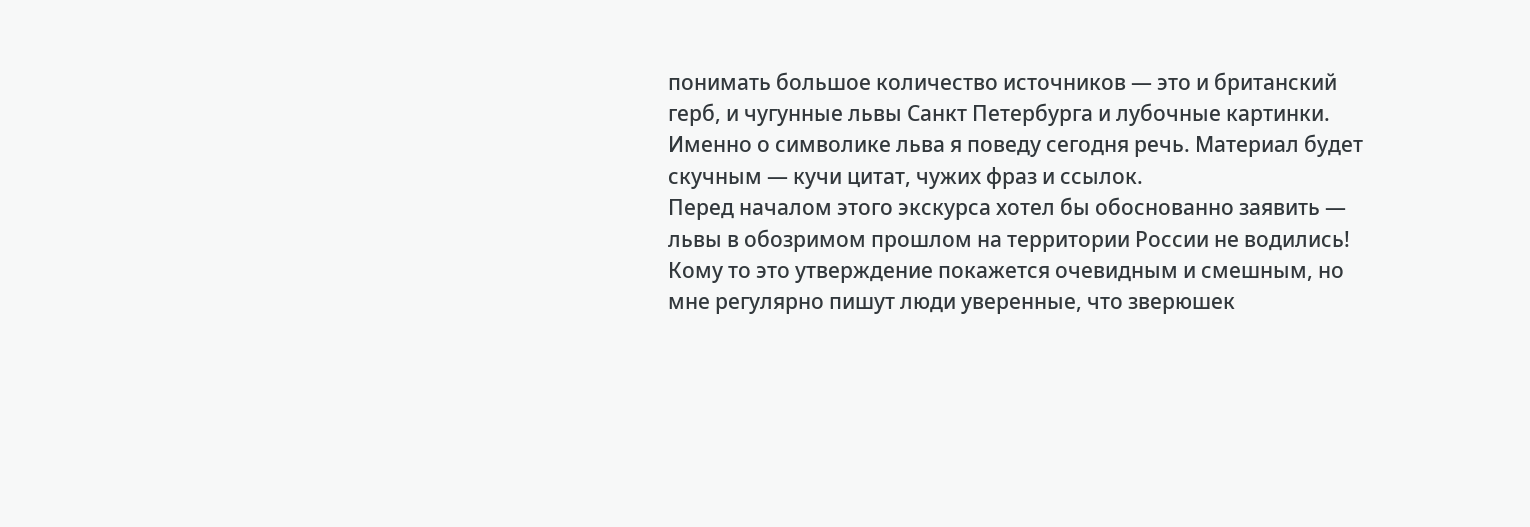понимать большое количество источников — это и британский герб, и чугунные львы Санкт Петербурга и лубочные картинки. Именно о символике льва я поведу сегодня речь. Материал будет скучным — кучи цитат, чужих фраз и ссылок.
Перед началом этого экскурса хотел бы обоснованно заявить — львы в обозримом прошлом на территории России не водились! Кому то это утверждение покажется очевидным и смешным, но мне регулярно пишут люди уверенные, что зверюшек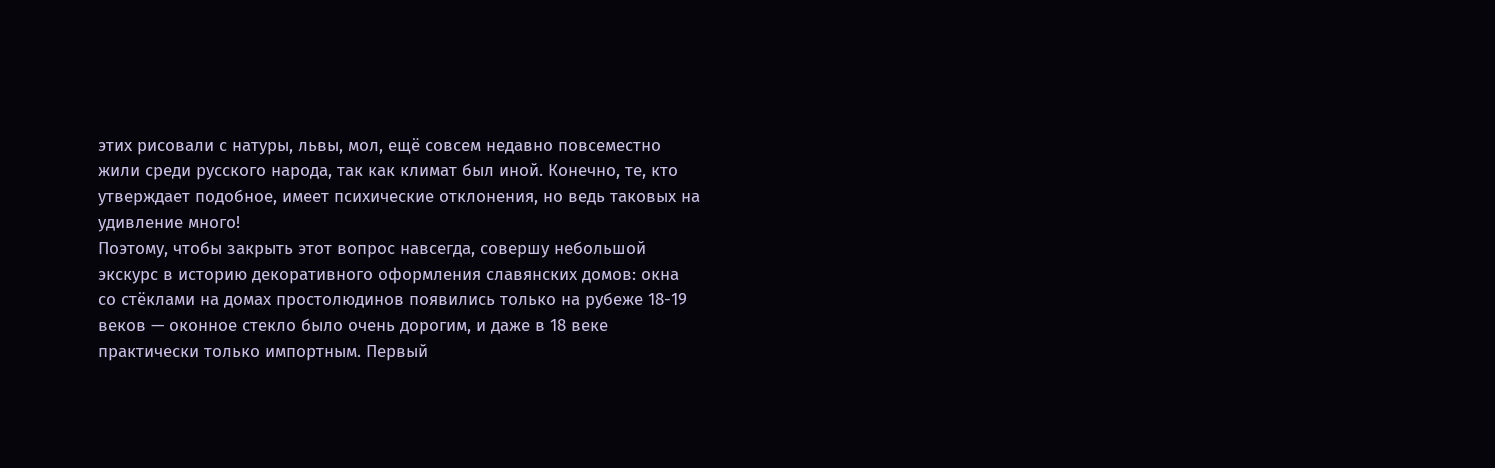этих рисовали с натуры, львы, мол, ещё совсем недавно повсеместно жили среди русского народа, так как климат был иной. Конечно, те, кто утверждает подобное, имеет психические отклонения, но ведь таковых на удивление много!
Поэтому, чтобы закрыть этот вопрос навсегда, совершу небольшой экскурс в историю декоративного оформления славянских домов: окна со стёклами на домах простолюдинов появились только на рубеже 18-19 веков — оконное стекло было очень дорогим, и даже в 18 веке практически только импортным. Первый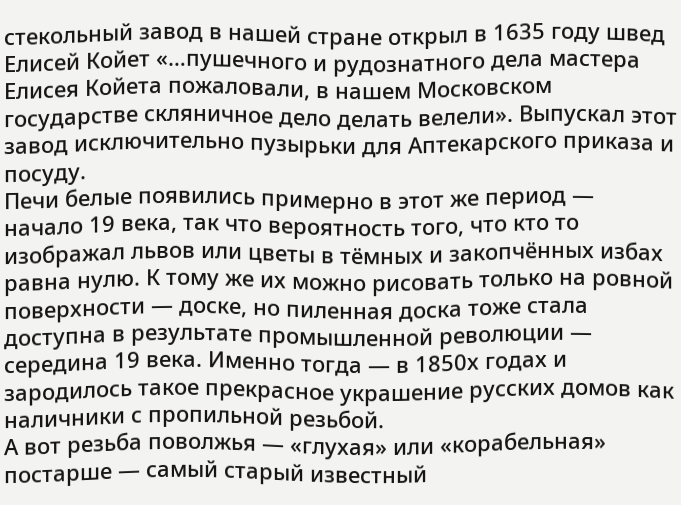стекольный завод в нашей стране открыл в 1635 году швед Елисей Койет «…пушечного и рудознатного дела мастера Елисея Койета пожаловали, в нашем Московском государстве скляничное дело делать велели». Выпускал этот завод исключительно пузырьки для Аптекарского приказа и посуду.
Печи белые появились примерно в этот же период — начало 19 века, так что вероятность того, что кто то изображал львов или цветы в тёмных и закопчённых избах равна нулю. К тому же их можно рисовать только на ровной поверхности — доске, но пиленная доска тоже стала доступна в результате промышленной революции — середина 19 века. Именно тогда — в 1850х годах и зародилось такое прекрасное украшение русских домов как наличники с пропильной резьбой.
А вот резьба поволжья — «глухая» или «корабельная» постарше — самый старый известный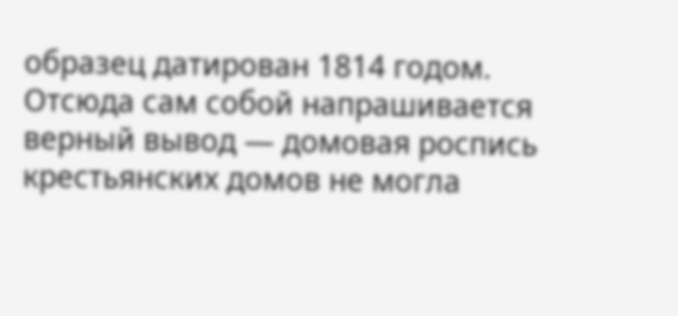образец датирован 1814 годом. Отсюда сам собой напрашивается верный вывод — домовая роспись крестьянских домов не могла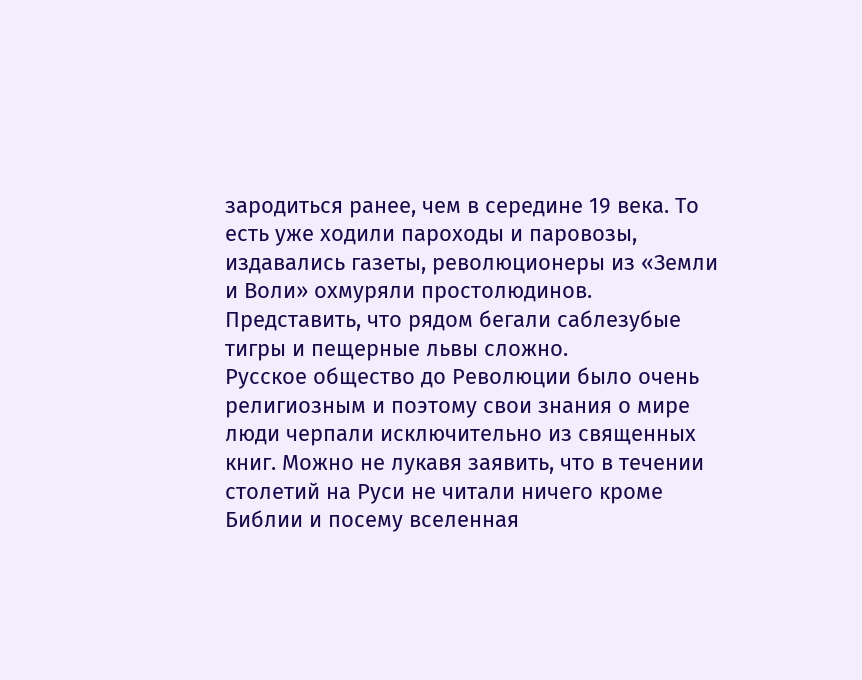зародиться ранее, чем в середине 19 века. То есть уже ходили пароходы и паровозы, издавались газеты, революционеры из «Земли и Воли» охмуряли простолюдинов. Представить, что рядом бегали саблезубые тигры и пещерные львы сложно.
Русское общество до Революции было очень религиозным и поэтому свои знания о мире люди черпали исключительно из священных книг. Можно не лукавя заявить, что в течении столетий на Руси не читали ничего кроме Библии и посему вселенная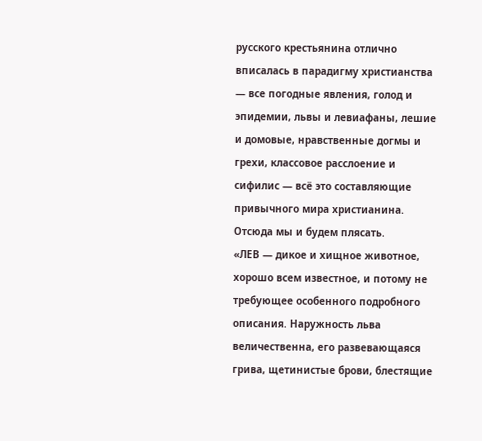русского крестьянина отлично вписалась в парадигму христианства — все погодные явления, голод и эпидемии, львы и левиафаны, лешие и домовые, нравственные догмы и грехи, классовое расслоение и сифилис — всё это составляющие привычного мира христианина. Отсюда мы и будем плясать.
«ЛЕВ — дикое и хищное животное, хорошо всем известное, и потому не требующее особенного подробного описания. Наружность льва величественна, его развевающаяся грива, щетинистые брови, блестящие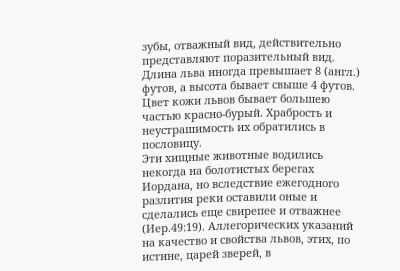зубы, отважный вид, действительно представляют поразительный вид. Длина льва иногда превышает 8 (англ.) футов, а высота бывает свыше 4 футов. Цвет кожи львов бывает большею частью красно-бурый. Храбрость и неустрашимость их обратились в пословицу.
Эти хищные животные водились некогда на болотистых берегах Иордана, но вследствие ежегодного разлития реки оставили оные и сделались еще свирепее и отважнее (Иер.49:19). Аллегорических указаний на качество и свойства львов, этих, по истине, царей зверей, в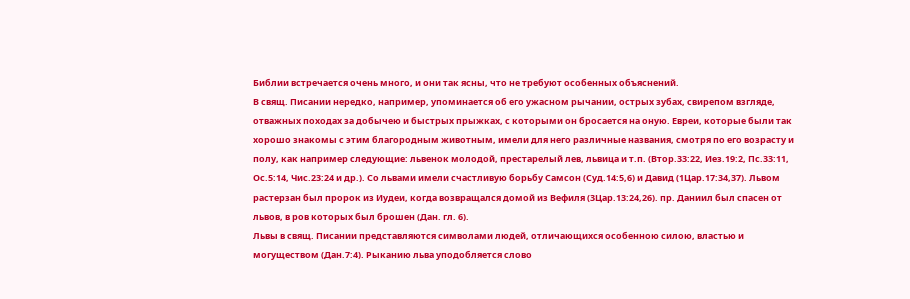Библии встречается очень много, и они так ясны, что не требуют особенных объяснений.
В свящ. Писании нередко, например, упоминается об его ужасном рычании, острых зубах, свирепом взгляде, отважных походах за добычею и быстрых прыжках, с которыми он бросается на оную. Евреи, которые были так хорошо знакомы с этим благородным животным, имели для него различные названия, смотря по его возрасту и полу, как например следующие: львенок молодой, престарелый лев, львица и т.п. (Втор.33:22, Иез.19:2, Пс.33:11, Ос.5:14, Чис.23:24 и др.). Со львами имели счастливую борьбу Самсон (Суд.14:5,6) и Давид (1Цар.17:34,37). Львом растерзан был пророк из Иудеи, когда возвращался домой из Вефиля (3Цар.13:24,26). пр. Даниил был спасен от львов, в ров которых был брошен (Дан. гл. 6).
Львы в свящ. Писании представляются символами людей, отличающихся особенною силою, властью и могуществом (Дан.7:4). Рыканию льва уподобляется слово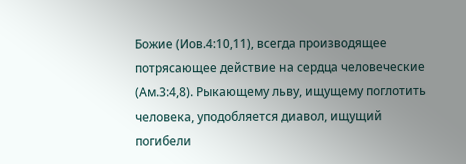Божие (Иов.4:10,11), всегда производящее потрясающее действие на сердца человеческие (Ам.3:4,8). Рыкающему льву, ищущему поглотить человека, уподобляется диавол, ищущий погибели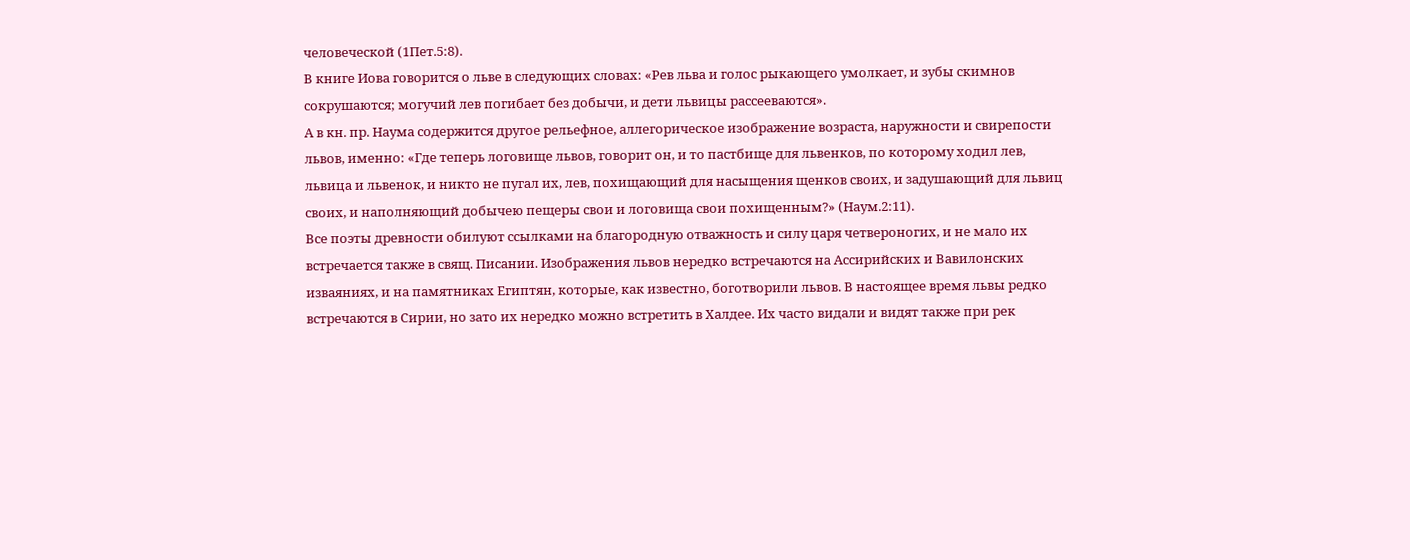человеческой (1Пет.5:8).
В книге Иова говорится о льве в следующих словах: «Рев льва и голос рыкающего умолкает, и зубы скимнов сокрушаются; могучий лев погибает без добычи, и дети львицы рассееваются».
А в кн. пр. Наума содержится другое рельефное, аллегорическое изображение возраста, наружности и свирепости львов, именно: «Где теперь логовище львов, говорит он, и то пастбище для львенков, по которому ходил лев, львица и львенок, и никто не пугал их, лев, похищающий для насыщения щенков своих, и задушающий для львиц своих, и наполняющий добычею пещеры свои и логовища свои похищенным?» (Наум.2:11).
Все поэты древности обилуют ссылками на благородную отважность и силу царя четвероногих, и не мало их встречается также в свящ. Писании. Изображения львов нередко встречаются на Ассирийских и Вавилонских изваяниях, и на памятниках Египтян, которые, как известно, боготворили львов. В настоящее время львы редко встречаются в Сирии, но зато их нередко можно встретить в Халдее. Их часто видали и видят также при рек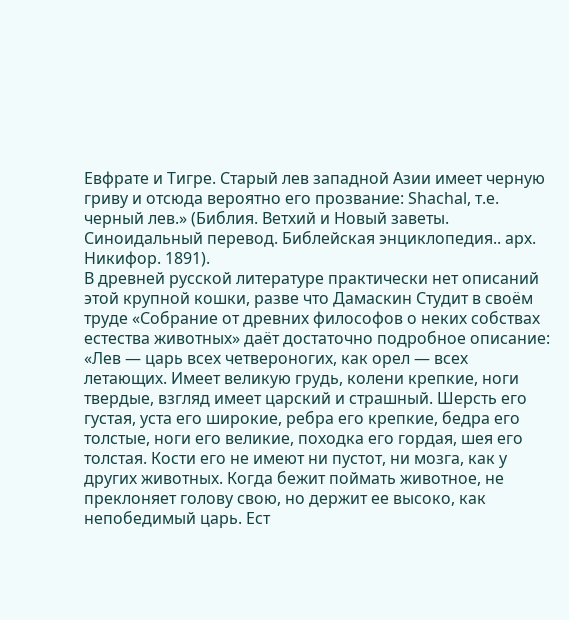Евфрате и Тигре. Старый лев западной Азии имеет черную гриву и отсюда вероятно его прозвание: Shachal, т.е. черный лев.» (Библия. Ветхий и Новый заветы. Синоидальный перевод. Библейская энциклопедия.. арх. Никифор. 1891).
В древней русской литературе практически нет описаний этой крупной кошки, разве что Дамаскин Студит в своём труде «Собрание от древних философов о неких собствах естества животных» даёт достаточно подробное описание: «Лев — царь всех четвероногих, как орел — всех летающих. Имеет великую грудь, колени крепкие, ноги твердые, взгляд имеет царский и страшный. Шерсть его густая, уста его широкие, ребра его крепкие, бедра его толстые, ноги его великие, походка его гордая, шея его толстая. Кости его не имеют ни пустот, ни мозга, как у других животных. Когда бежит поймать животное, не преклоняет голову свою, но держит ее высоко, как непобедимый царь. Ест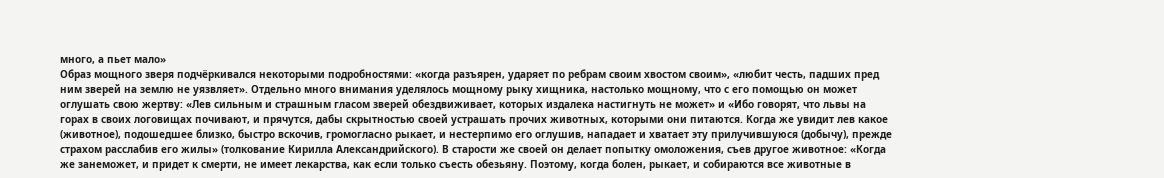много, а пьет мало»
Образ мощного зверя подчёркивался некоторыми подробностями: «когда разъярен, ударяет по ребрам своим хвостом своим», «любит честь, падших пред ним зверей на землю не уязвляет». Отдельно много внимания уделялось мощному рыку хищника, настолько мощному, что с его помощью он может оглушать свою жертву: «Лев сильным и страшным гласом зверей обездвиживает, которых издалека настигнуть не может» и «Ибо говорят, что львы на горах в своих логовищах почивают, и прячутся, дабы скрытностью своей устрашать прочих животных, которыми они питаются. Когда же увидит лев какое (животное), подошедшее близко, быстро вскочив, громогласно рыкает, и нестерпимо его оглушив, нападает и хватает эту прилучившуюся (добычу), прежде страхом расслабив его жилы» (толкование Кирилла Александрийского). В старости же своей он делает попытку омоложения, съев другое животное: «Когда же занеможет, и придет к смерти, не имеет лекарства, как если только съесть обезьяну. Поэтому, когда болен, рыкает, и собираются все животные в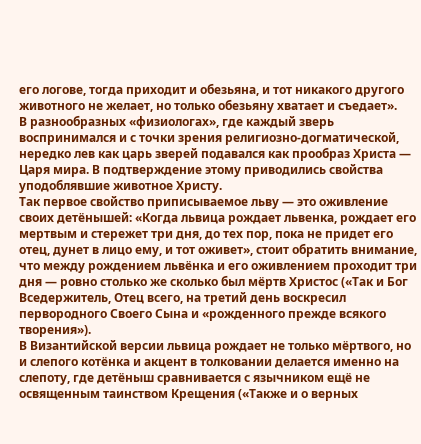его логове, тогда приходит и обезьяна, и тот никакого другого животного не желает, но только обезьяну хватает и съедает».
В разнообразных «физиологах», где каждый зверь воспринимался и с точки зрения религиозно-догматической, нередко лев как царь зверей подавался как прообраз Христа — Царя мира. В подтверждение этому приводились свойства уподоблявшие животное Христу.
Так первое свойство приписываемое льву — это оживление своих детёнышей: «Когда львица рождает львенка, рождает его мертвым и стережет три дня, до тех пор, пока не придет его отец, дунет в лицо ему, и тот оживет», стоит обратить внимание, что между рождением львёнка и его оживлением проходит три дня — ровно столько же сколько был мёртв Христос («Так и Бог Вседержитель, Отец всего, на третий день воскресил первородного Своего Сына и «рожденного прежде всякого творения»).
В Византийской версии львица рождает не только мёртвого, но и слепого котёнка и акцент в толковании делается именно на слепоту, где детёныш сравнивается с язычником ещё не освященным таинством Крещения («Также и о верных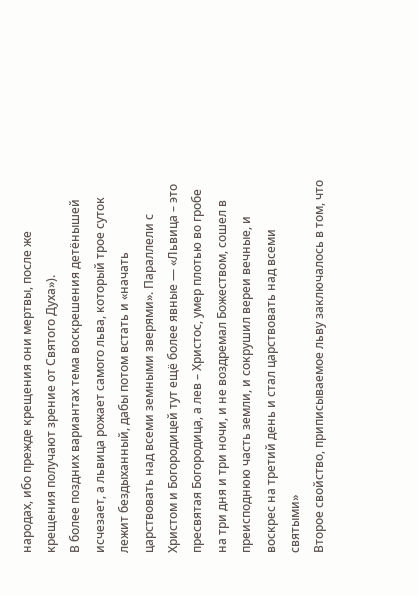народах, ибо прежде крещения они мертвы, после же крещения получают зрение от Святого Духа»).
В более поздних вариантах тема воскрешения детёнышей исчезает, а львица рожает самого льва, который трое суток лежит бездыханный, дабы потом встать и «начать царствовать над всеми земными зверями». Параллели с Христом и Богородицей тут ещё более явные — «Львица – это пресвятая Богородица, а лев – Христос, умер плотью во гробе на три дня и три ночи, и не воздремал Божеством, сошел в преисподнюю часть земли, и сокрушил вереи вечные, и воскрес на третий день и стал царствовать над всеми святыми»
Второе свойство, приписываемое льву заключалось в том, что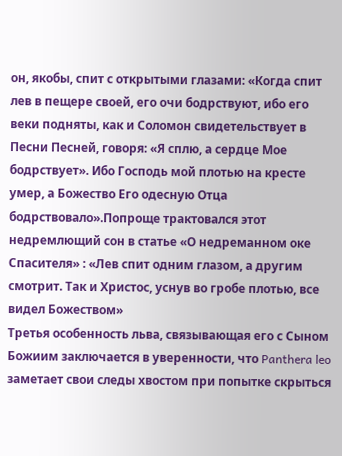он, якобы, спит с открытыми глазами: «Когда спит лев в пещере своей, его очи бодрствуют, ибо его веки подняты, как и Соломон свидетельствует в Песни Песней, говоря: «Я сплю, а сердце Мое бодрствует». Ибо Господь мой плотью на кресте умер, а Божество Его одесную Отца бодрствовало».Попроще трактовался этот недремлющий сон в статье «О недреманном оке Спасителя» : «Лев спит одним глазом, а другим смотрит. Так и Христос, уснув во гробе плотью, все видел Божеством»
Третья особенность льва, связывающая его с Сыном Божиим заключается в уверенности, что Panthera leo заметает свои следы хвостом при попытке скрыться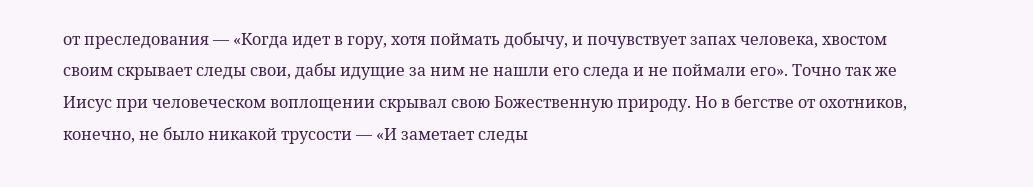от преследования — «Когда идет в гору, хотя поймать добычу, и почувствует запах человека, хвостом своим скрывает следы свои, дабы идущие за ним не нашли его следа и не поймали его». Точно так же Иисус при человеческом воплощении скрывал свою Божественную природу. Но в бегстве от охотников, конечно, не было никакой трусости — «И заметает следы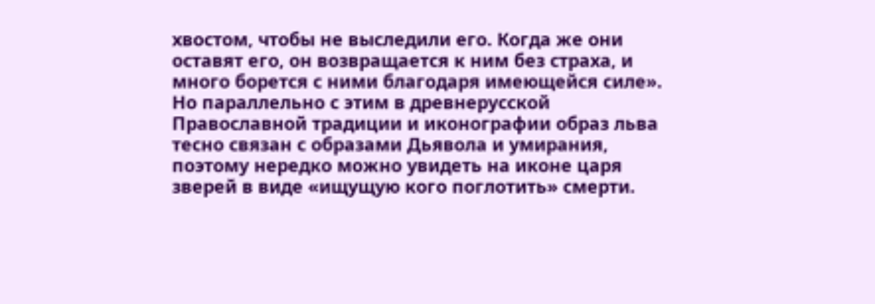хвостом, чтобы не выследили его. Когда же они оставят его, он возвращается к ним без страха, и много борется с ними благодаря имеющейся силе».
Но параллельно с этим в древнерусской Православной традиции и иконографии образ льва тесно связан с образами Дьявола и умирания, поэтому нередко можно увидеть на иконе царя зверей в виде «ищущую кого поглотить» смерти.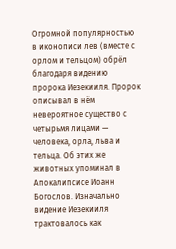Огромной популярностью в иконописи лев (вместе с орлом и тельцом) обрёл благодаря видению пророка Иезекииля. Пророк описывал в нём невероятное существо с четырьмя лицами — человека, орла, льва и тельца. Об этих же животных упоминал в Апокалипсисе Иоанн Богослов. Изначально видение Иезекииля трактовалось как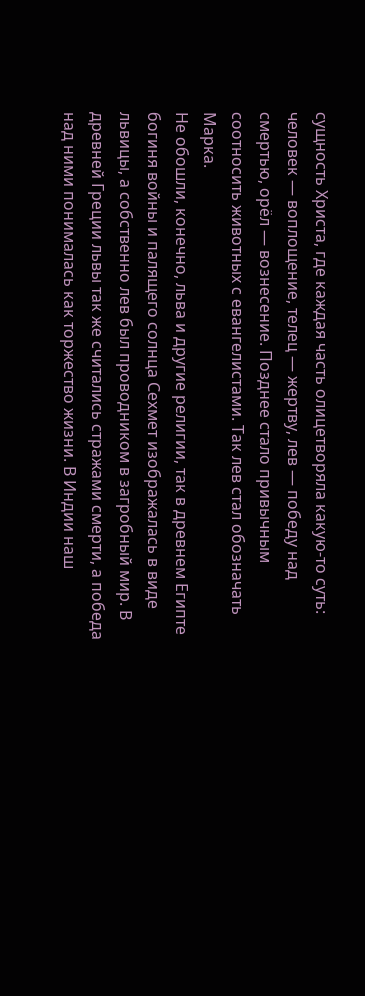сущность Христа, где каждая часть олицетворяла какую-то суть: человек — воплощение, телец — жертву, лев — победу над смертью, орёл — вознесение. Позднее стало привычным соотносить животных с евангелистами. Так лев стал обозначать Марка.
Не обошли, конечно, льва и другие религии, так в древнем Египте богиня войны и палящего солнца Сехмет изображалась в виде львицы, а собственно лев был проводником в загробный мир. В древней Греции львы так же считались стражами смерти, а победа над ними понималась как торжество жизни. В Индии наш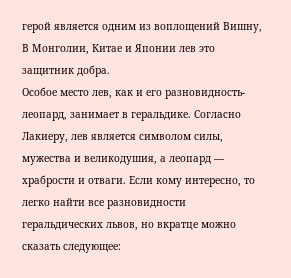герой является одним из воплощений Вишну, В Монголии, Китае и Японии лев это защитник добра.
Особое место лев, как и его разновидность-леопард, занимает в геральдике. Согласно Лакиеру, лев является символом силы, мужества и великодушия, а леопард — храбрости и отваги. Если кому интересно, то легко найти все разновидности геральдических львов, но вкратце можно сказать следующее: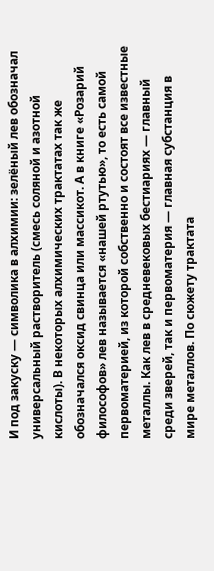И под закуску — символика в алхимии: зелёный лев обозначал универсальный растворитель (смесь соляной и азотной кислоты). В некоторых алхимических трактатах так же обозначался оксид свинца или массикот. А в книге «Розарий философов» лев называется «нашей ртутью», то есть самой первоматерией, из которой собственно и состоят все известные металлы. Как лев в средневековых бестиариях — главный среди зверей, так и первоматерия — главная субстанция в мире металлов. По сюжету трактата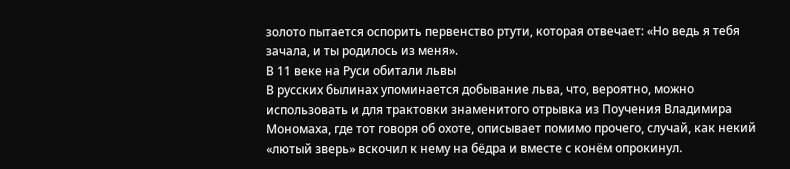золото пытается оспорить первенство ртути, которая отвечает: «Но ведь я тебя зачала, и ты родилось из меня».
В 11 веке на Руси обитали львы
В русских былинах упоминается добывание льва, что, вероятно, можно использовать и для трактовки знаменитого отрывка из Поучения Владимира Мономаха, где тот говоря об охоте, описывает помимо прочего, случай, как некий «лютый зверь» вскочил к нему на бёдра и вместе с конём опрокинул.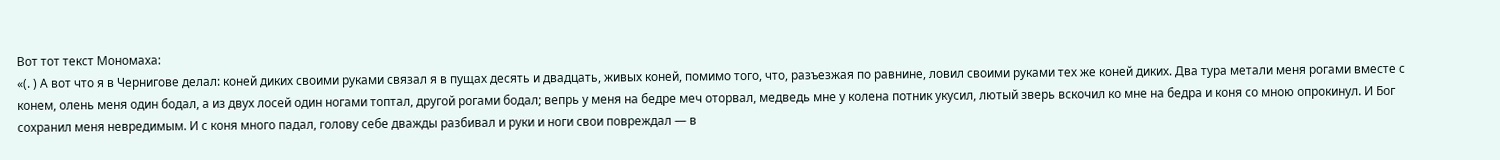Вот тот текст Мономаха:
«(. ) А вот что я в Чернигове делал: коней диких своими руками связал я в пущах десять и двадцать, живых коней, помимо того, что, разъезжая по равнине, ловил своими руками тех же коней диких. Два тура метали меня рогами вместе с конем, олень меня один бодал, а из двух лосей один ногами топтал, другой рогами бодал; вепрь у меня на бедре меч оторвал, медведь мне у колена потник укусил, лютый зверь вскочил ко мне на бедра и коня со мною опрокинул. И Бог сохранил меня невредимым. И с коня много падал, голову себе дважды разбивал и руки и ноги свои повреждал — в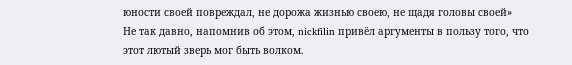юности своей повреждал, не дорожа жизнью своею, не щадя головы своей»
Не так давно, напомнив об этом, nickfilin привёл аргументы в пользу того, что этот лютый зверь мог быть волком.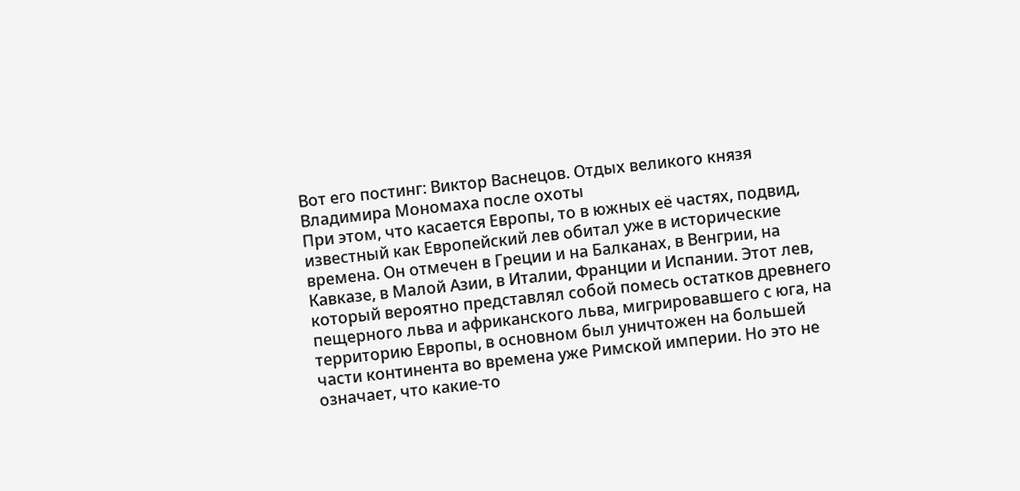Вот его постинг: Виктор Васнецов. Отдых великого князя Владимира Мономаха после охоты
При этом, что касается Европы, то в южных её частях, подвид, известный как Европейский лев обитал уже в исторические времена. Он отмечен в Греции и на Балканах, в Венгрии, на Кавказе, в Малой Азии, в Италии, Франции и Испании. Этот лев, который вероятно представлял собой помесь остатков древнего пещерного льва и африканского льва, мигрировавшего с юга, на территорию Европы, в основном был уничтожен на большей части континента во времена уже Римской империи. Но это не означает, что какие-то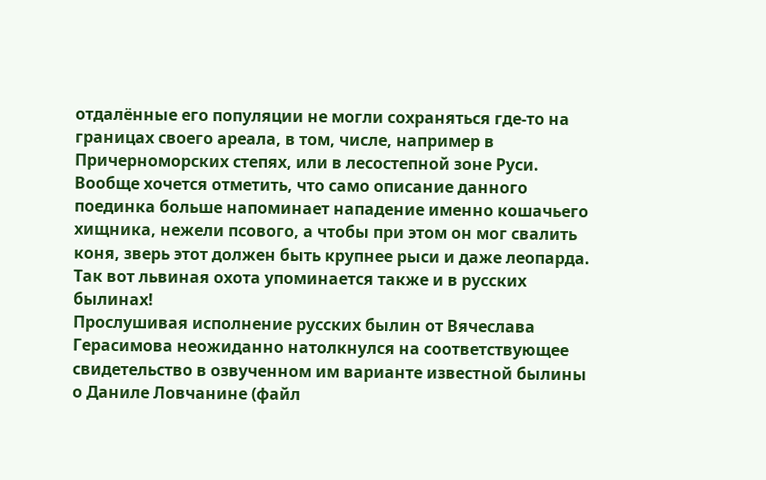отдалённые его популяции не могли сохраняться где-то на границах своего ареала, в том, числе, например в Причерноморских степях, или в лесостепной зоне Руси. Вообще хочется отметить, что само описание данного поединка больше напоминает нападение именно кошачьего хищника, нежели псового, а чтобы при этом он мог свалить коня, зверь этот должен быть крупнее рыси и даже леопарда.
Так вот львиная охота упоминается также и в русских былинах!
Прослушивая исполнение русских былин от Вячеслава Герасимова неожиданно натолкнулся на соответствующее свидетельство в озвученном им варианте известной былины о Даниле Ловчанине (файл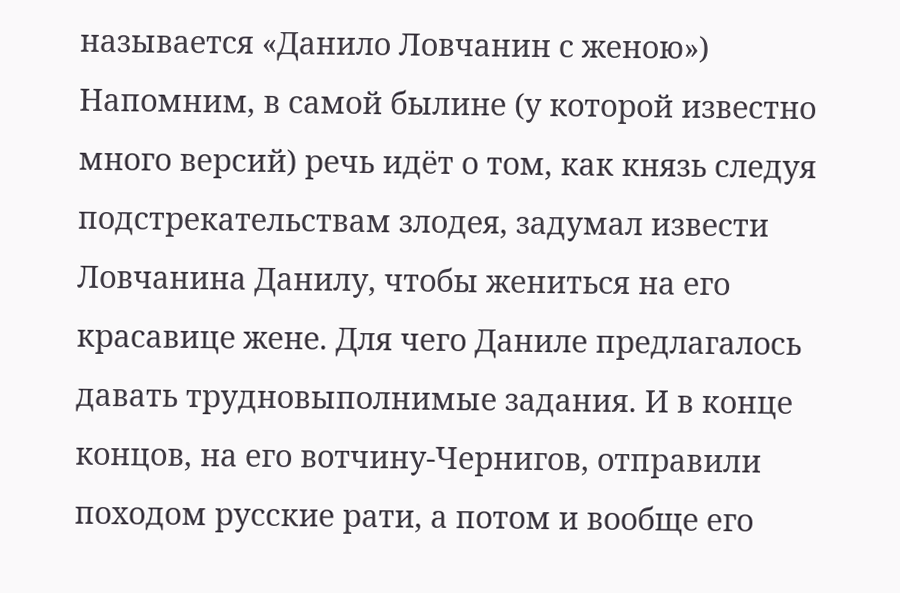называется «Данило Ловчанин с женою»)
Напомним, в самой былине (у которой известно много версий) речь идёт о том, как князь следуя подстрекательствам злодея, задумал извести Ловчанина Данилу, чтобы жениться на его красавице жене. Для чего Даниле предлагалось давать трудновыполнимые задания. И в конце концов, на его вотчину-Чернигов, отправили походом русские рати, а потом и вообще его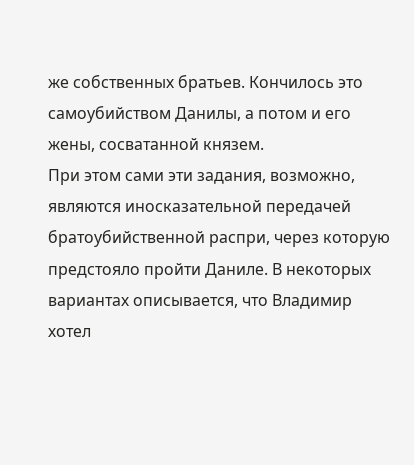же собственных братьев. Кончилось это самоубийством Данилы, а потом и его жены, сосватанной князем.
При этом сами эти задания, возможно, являются иносказательной передачей братоубийственной распри, через которую предстояло пройти Даниле. В некоторых вариантах описывается, что Владимир хотел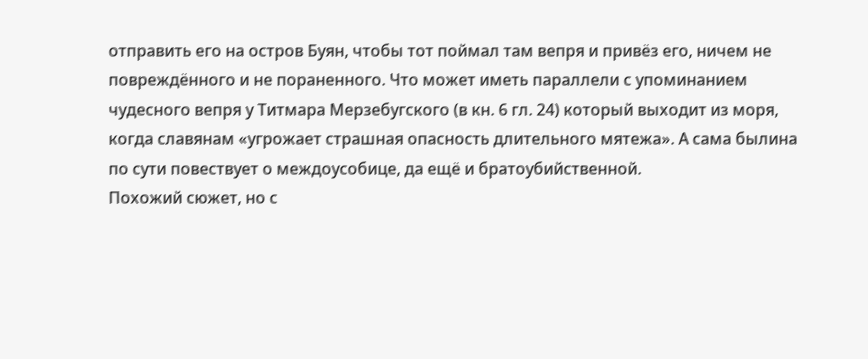отправить его на остров Буян, чтобы тот поймал там вепря и привёз его, ничем не повреждённого и не пораненного. Что может иметь параллели с упоминанием чудесного вепря у Титмара Мерзебугского (в кн. 6 гл. 24) который выходит из моря, когда славянам «угрожает страшная опасность длительного мятежа». А сама былина по сути повествует о междоусобице, да ещё и братоубийственной.
Похожий сюжет, но с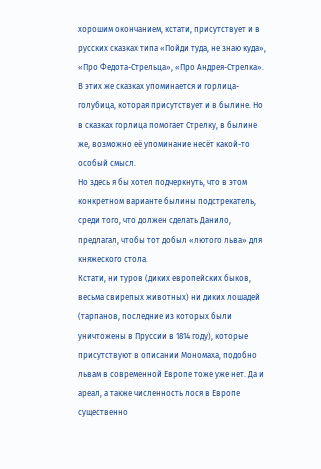хорошим окончанием, кстати, присутствует и в русских сказках типа «Пойди туда, не знаю куда», «Про Федота-Стрельца», «Про Андрея-Стрелка». В этих же сказках упоминается и горлица-голубица, которая присутствует и в былине. Но в сказках горлица помогает Стрелку, в былине же, возможно её упоминание несёт какой-то особый смысл.
Но здесь я бы хотел подчеркнуть, что в этом конкретном варианте былины подстрекатель, среди того, что должен сделать Данило, предлагал, чтобы тот добыл «лютого льва» для княжеского стола.
Кстати, ни туров (диких европейских быков, весьма свирепых животных) ни диких лошадей (тарпанов, последние из которых были уничтожены в Пруссии в 1814 году), которые присутствуют в описании Мономаха, подобно львам в современной Европе тоже уже нет. Да и ареал, а также численность лося в Европе существенно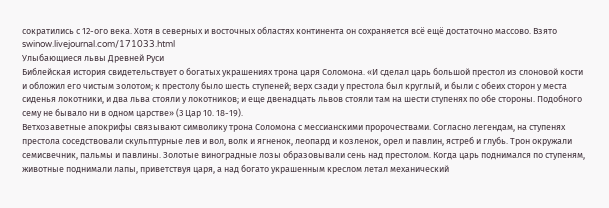сократились с 12-ого века. Хотя в северных и восточных областях континента он сохраняется всё ещё достаточно массово. Взято swinow.livejournal.com/171033.html
Улыбающиеся львы Древней Руси
Библейская история свидетельствует о богатых украшениях трона царя Соломона. «И сделал царь большой престол из слоновой кости и обложил его чистым золотом; к престолу было шесть ступеней; верх сзади у престола был круглый, и были с обеих сторон у места сиденья локотники, и два льва стояли у локотников; и еще двенадцать львов стояли там на шести ступенях по обе стороны. Подобного сему не бывало ни в одном царстве» (3 Цар 10. 18-19).
Ветхозаветные апокрифы связывают символику трона Соломона с мессианскими пророчествами. Согласно легендам, на ступенях престола соседствовали скульптурные лев и вол, волк и ягненок, леопард и козленок, орел и павлин, ястреб и глубь. Трон окружали семисвечник, пальмы и павлины. Золотые виноградные лозы образовывали сень над престолом. Когда царь поднимался по ступеням, животные поднимали лапы, приветствуя царя, а над богато украшенным креслом летал механический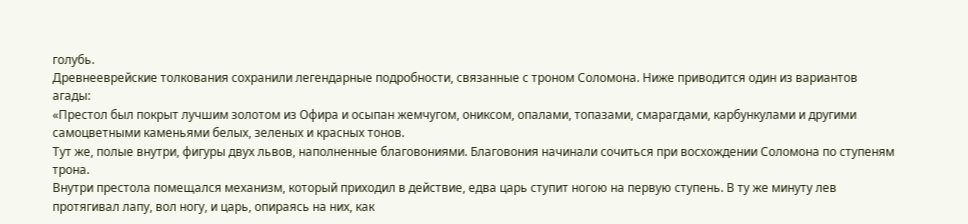голубь.
Древнееврейские толкования сохранили легендарные подробности, связанные с троном Соломона. Ниже приводится один из вариантов агады:
«Престол был покрыт лучшим золотом из Офира и осыпан жемчугом, ониксом, опалами, топазами, смарагдами, карбункулами и другими самоцветными каменьями белых, зеленых и красных тонов.
Тут же, полые внутри, фигуры двух львов, наполненные благовониями. Благовония начинали сочиться при восхождении Соломона по ступеням трона.
Внутри престола помещался механизм, который приходил в действие, едва царь ступит ногою на первую ступень. В ту же минуту лев протягивал лапу, вол ногу, и царь, опираясь на них, как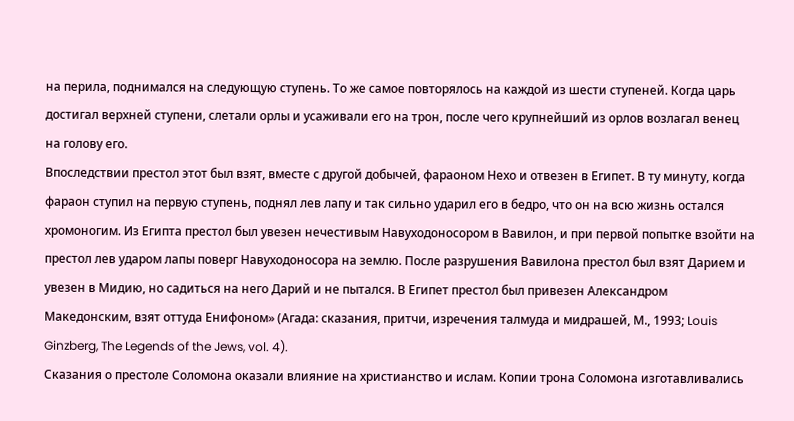на перила, поднимался на следующую ступень. То же самое повторялось на каждой из шести ступеней. Когда царь достигал верхней ступени, слетали орлы и усаживали его на трон, после чего крупнейший из орлов возлагал венец на голову его.
Впоследствии престол этот был взят, вместе с другой добычей, фараоном Нехо и отвезен в Египет. В ту минуту, когда фараон ступил на первую ступень, поднял лев лапу и так сильно ударил его в бедро, что он на всю жизнь остался хромоногим. Из Египта престол был увезен нечестивым Навуходоносором в Вавилон, и при первой попытке взойти на престол лев ударом лапы поверг Навуходоносора на землю. После разрушения Вавилона престол был взят Дарием и увезен в Мидию, но садиться на него Дарий и не пытался. В Египет престол был привезен Александром Македонским, взят оттуда Енифоном» (Агада: сказания, притчи, изречения талмуда и мидрашей, М., 1993; Louis Ginzberg, The Legends of the Jews, vol. 4).
Сказания о престоле Соломона оказали влияние на христианство и ислам. Копии трона Соломона изготавливались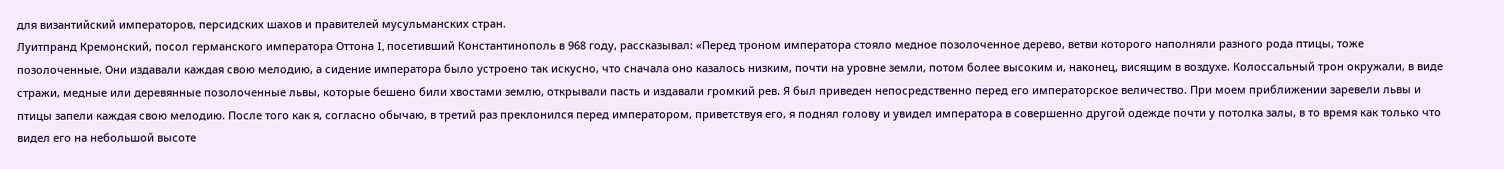для византийский императоров, персидских шахов и правителей мусульманских стран.
Луитпранд Кремонский, посол германского императора Оттона I, посетивший Константинополь в 968 году, рассказывал: «Перед троном императора стояло медное позолоченное дерево, ветви которого наполняли разного рода птицы, тоже позолоченные. Они издавали каждая свою мелодию, а сидение императора было устроено так искусно, что сначала оно казалось низким, почти на уровне земли, потом более высоким и, наконец, висящим в воздухе. Колоссальный трон окружали, в виде стражи, медные или деревянные позолоченные львы, которые бешено били хвостами землю, открывали пасть и издавали громкий рев. Я был приведен непосредственно перед его императорское величество. При моем приближении заревели львы и птицы запели каждая свою мелодию. После того как я, согласно обычаю, в третий раз преклонился перед императором, приветствуя его, я поднял голову и увидел императора в совершенно другой одежде почти у потолка залы, в то время как только что видел его на небольшой высоте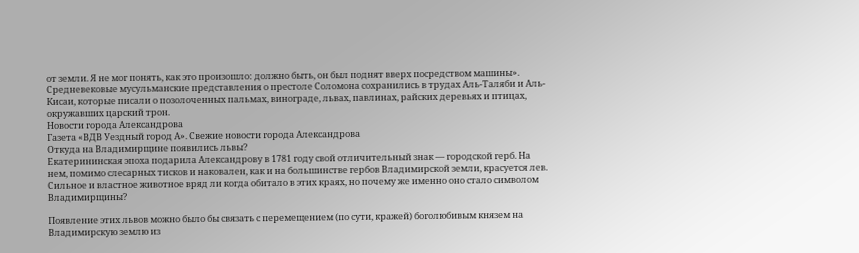от земли. Я не мог понять, как это произошло: должно быть, он был поднят вверх посредством машины».
Средневековые мусульманские представления о престоле Соломона сохранились в трудах Аль-Таляби и Аль-Кисаи, которые писали о позолоченных пальмах, винограде, львах, павлинах, райских деревьях и птицах, окружавших царский трон.
Новости города Александрова
Газета «ВДВ Уездный город А». Свежие новости города Александрова
Откуда на Владимирщине появились львы?
Екатерининская эпоха подарила Александрову в 1781 году свой отличительный знак — городской герб. На нем, помимо слесарных тисков и наковален, как и на большинстве гербов Владимирской земли, красуется лев. Сильное и властное животное вряд ли когда обитало в этих краях, но почему же именно оно стало символом Владимирщины?

Появление этих львов можно было бы связать с перемещением (по сути, кражей) боголюбивым князем на Владимирскую землю из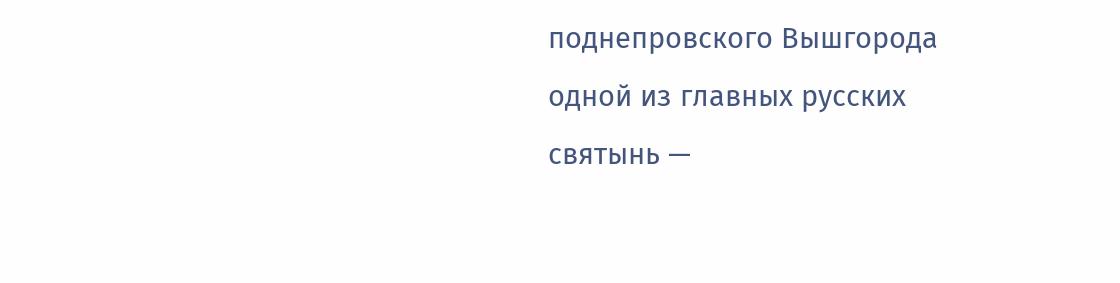поднепровского Вышгорода одной из главных русских святынь —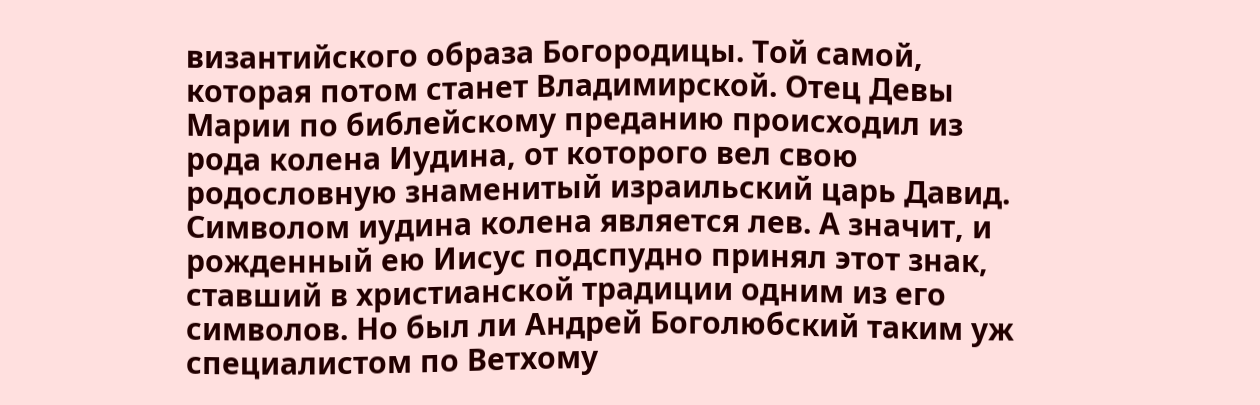византийского образа Богородицы. Той самой, которая потом станет Владимирской. Отец Девы Марии по библейскому преданию происходил из рода колена Иудина, от которого вел свою родословную знаменитый израильский царь Давид. Символом иудина колена является лев. А значит, и рожденный ею Иисус подспудно принял этот знак, ставший в христианской традиции одним из его символов. Но был ли Андрей Боголюбский таким уж специалистом по Ветхому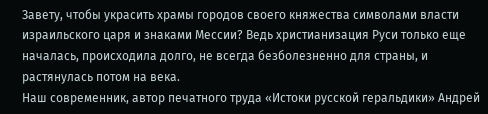Завету, чтобы украсить храмы городов своего княжества символами власти израильского царя и знаками Мессии? Ведь христианизация Руси только еще началась, происходила долго, не всегда безболезненно для страны, и растянулась потом на века.
Наш современник, автор печатного труда «Истоки русской геральдики» Андрей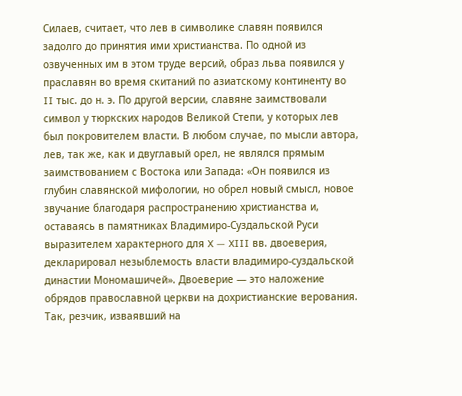Силаев, считает, что лев в символике славян появился задолго до принятия ими христианства. По одной из озвученных им в этом труде версий, образ льва появился у праславян во время скитаний по азиатскому континенту во II тыс. до н. э. По другой версии, славяне заимствовали символ у тюркских народов Великой Степи, у которых лев был покровителем власти. В любом случае, по мысли автора, лев, так же, как и двуглавый орел, не являлся прямым заимствованием с Востока или Запада: «Он появился из глубин славянской мифологии, но обрел новый смысл, новое звучание благодаря распространению христианства и, оставаясь в памятниках Владимиро-Суздальской Руси выразителем характерного для X — XIII вв. двоеверия, декларировал незыблемость власти владимиро-суздальской династии Мономашичей». Двоеверие — это наложение обрядов православной церкви на дохристианские верования. Так, резчик, изваявший на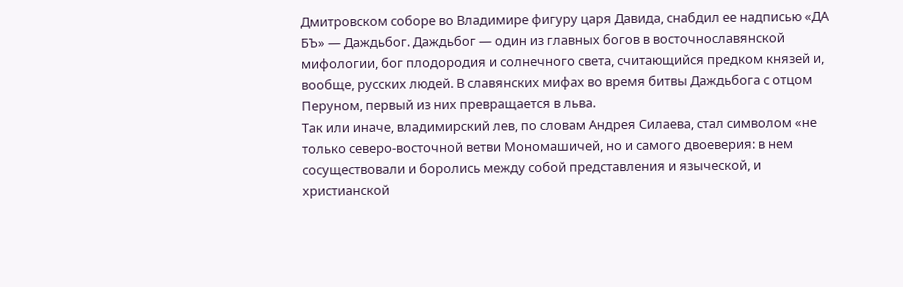Дмитровском соборе во Владимире фигуру царя Давида, снабдил ее надписью «ДА БЪ» — Даждьбог. Даждьбог — один из главных богов в восточнославянской мифологии, бог плодородия и солнечного света, считающийся предком князей и, вообще, русских людей. В славянских мифах во время битвы Даждьбога с отцом Перуном, первый из них превращается в льва.
Так или иначе, владимирский лев, по словам Андрея Силаева, стал символом «не только северо-восточной ветви Мономашичей, но и самого двоеверия: в нем сосуществовали и боролись между собой представления и языческой, и христианской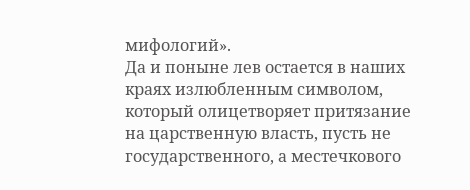мифологий».
Да и поныне лев остается в наших краях излюбленным символом, который олицетворяет притязание на царственную власть, пусть не государственного, а местечкового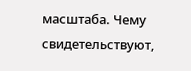масштаба. Чему свидетельствуют,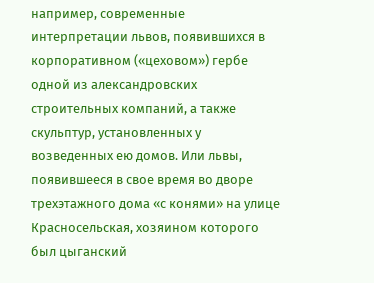например, современные интерпретации львов, появившихся в корпоративном («цеховом») гербе одной из александровских строительных компаний, а также скульптур, установленных у возведенных ею домов. Или львы, появившееся в свое время во дворе трехэтажного дома «с конями» на улице Красносельская, хозяином которого был цыганский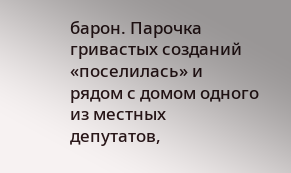барон. Парочка гривастых созданий «поселилась» и рядом с домом одного из местных депутатов,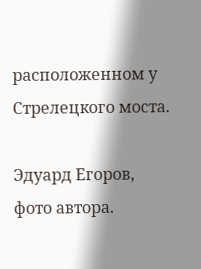расположенном у Стрелецкого моста.

Эдуард Егоров,
фото автора.